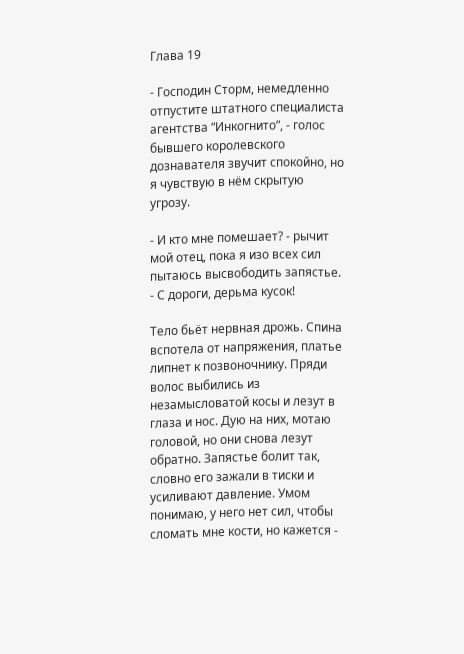Глава 19

- Господин Сторм, немедленно отпустите штатного специалиста агентства “Инкогнито”, - голос бывшего королевского дознавателя звучит спокойно, но я чувствую в нём скрытую угрозу.

- И кто мне помешает? - рычит мой отец, пока я изо всех сил пытаюсь высвободить запястье. - С дороги, дерьма кусок!

Тело бьёт нервная дрожь. Спина вспотела от напряжения, платье липнет к позвоночнику. Пряди волос выбились из незамысловатой косы и лезут в глаза и нос. Дую на них, мотаю головой, но они снова лезут обратно. Запястье болит так, словно его зажали в тиски и усиливают давление. Умом понимаю, у него нет сил, чтобы сломать мне кости, но кажется -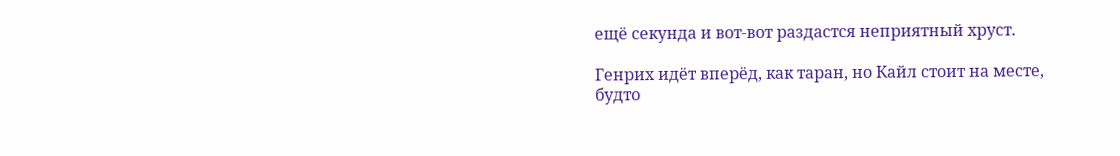ещё секунда и вот-вот раздастся неприятный хруст.

Генрих идёт вперёд, как таран, но Кайл стоит на месте, будто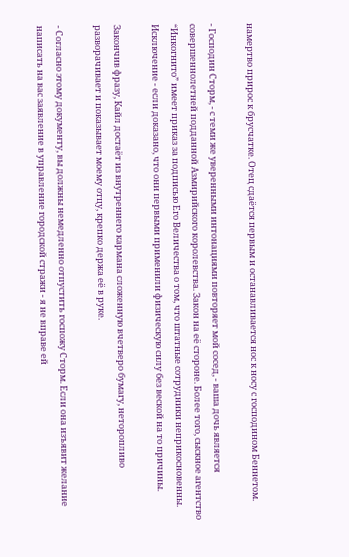намертво прирос к брусчатке. Отец сдаётся первым и останавливается нос к носу с господином Беннетом.

- Господин Сторм, - с теми же уверенными интонациями повторяет мой сосед, - ваша дочь является совершеннолетней подданной Азмирийского королевства. Закон на её стороне. Более того, сыскное агентство “Инкогнито” имеет приказ за подписью Его Величества о том, что штатные сотрудники неприкосновенны. Исключение - если доказано, что они первыми применили физическую силу без веской на то причины.

Закончив фразу, Кайл достаёт из внутреннего кармана сложенную вчетверо бумагу, неторопливо разворачивает и показывает моему отцу, крепко держа её в руке.

- Согласно этому документу, вы должны немедленно отпустить госпожу Сторм. Если она изъявит желание написать на вас заявление в управление городской стражи - я не вправе ей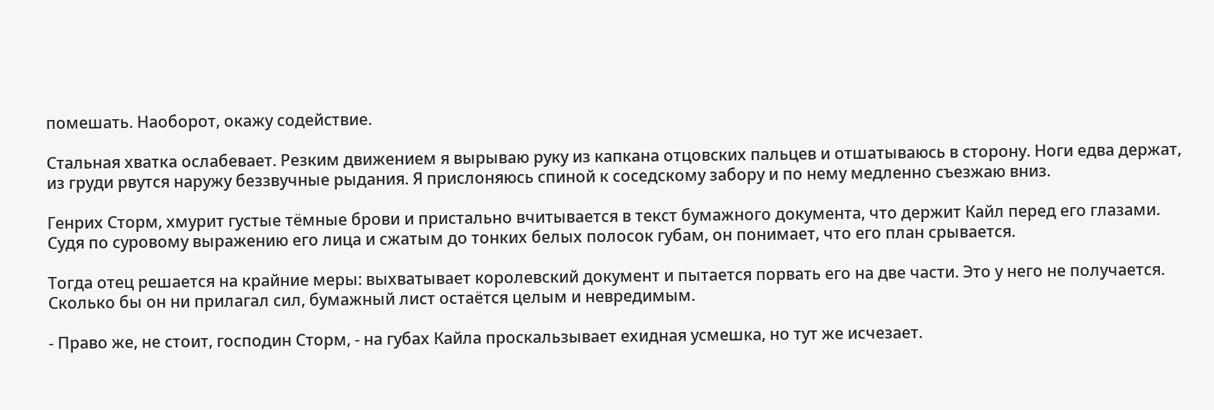помешать. Наоборот, окажу содействие.

Стальная хватка ослабевает. Резким движением я вырываю руку из капкана отцовских пальцев и отшатываюсь в сторону. Ноги едва держат, из груди рвутся наружу беззвучные рыдания. Я прислоняюсь спиной к соседскому забору и по нему медленно съезжаю вниз.

Генрих Сторм, хмурит густые тёмные брови и пристально вчитывается в текст бумажного документа, что держит Кайл перед его глазами. Судя по суровому выражению его лица и сжатым до тонких белых полосок губам, он понимает, что его план срывается.

Тогда отец решается на крайние меры: выхватывает королевский документ и пытается порвать его на две части. Это у него не получается. Сколько бы он ни прилагал сил, бумажный лист остаётся целым и невредимым.

- Право же, не стоит, господин Сторм, - на губах Кайла проскальзывает ехидная усмешка, но тут же исчезает.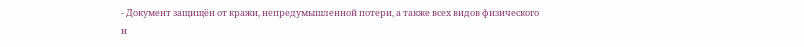- Документ защищён от кражи, непредумышленной потери, а также всех видов физического и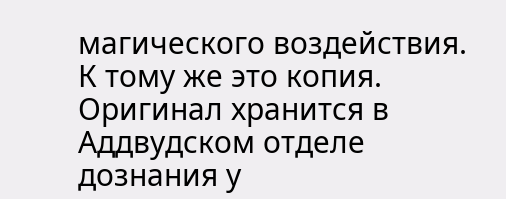магического воздействия. К тому же это копия. Оригинал хранится в Аддвудском отделе дознания у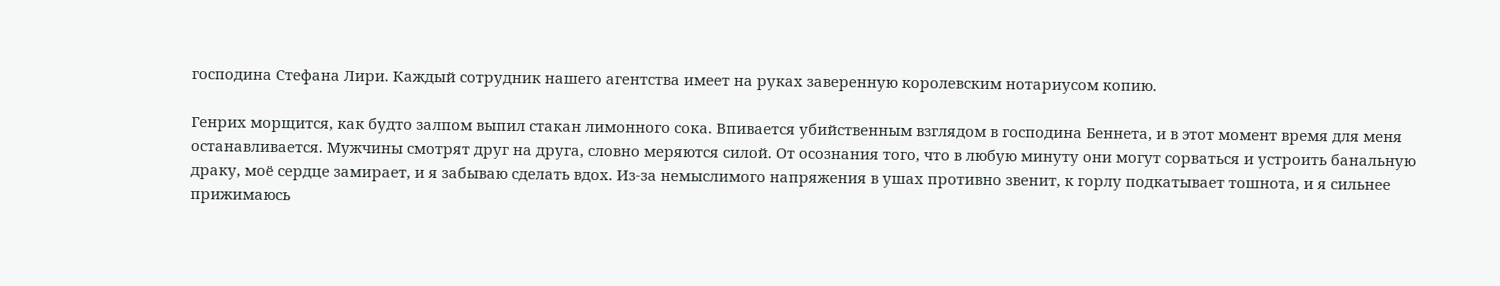господина Стефана Лири. Каждый сотрудник нашего агентства имеет на руках заверенную королевским нотариусом копию.

Генрих морщится, как будто залпом выпил стакан лимонного сока. Впивается убийственным взглядом в господина Беннета, и в этот момент время для меня останавливается. Мужчины смотрят друг на друга, словно меряются силой. От осознания того, что в любую минуту они могут сорваться и устроить банальную драку, моё сердце замирает, и я забываю сделать вдох. Из-за немыслимого напряжения в ушах противно звенит, к горлу подкатывает тошнота, и я сильнее прижимаюсь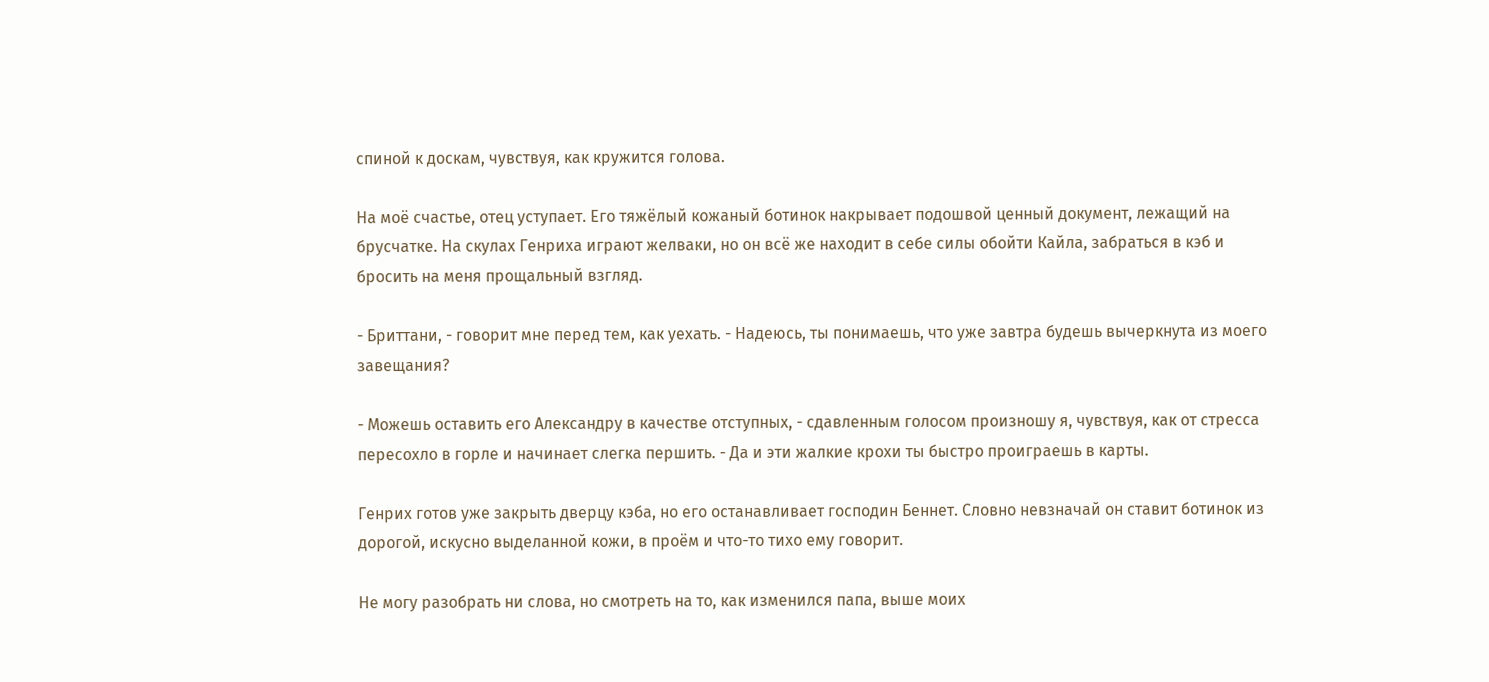спиной к доскам, чувствуя, как кружится голова.

На моё счастье, отец уступает. Его тяжёлый кожаный ботинок накрывает подошвой ценный документ, лежащий на брусчатке. На скулах Генриха играют желваки, но он всё же находит в себе силы обойти Кайла, забраться в кэб и бросить на меня прощальный взгляд.

- Бриттани, - говорит мне перед тем, как уехать. - Надеюсь, ты понимаешь, что уже завтра будешь вычеркнута из моего завещания?

- Можешь оставить его Александру в качестве отступных, - сдавленным голосом произношу я, чувствуя, как от стресса пересохло в горле и начинает слегка першить. - Да и эти жалкие крохи ты быстро проиграешь в карты.

Генрих готов уже закрыть дверцу кэба, но его останавливает господин Беннет. Словно невзначай он ставит ботинок из дорогой, искусно выделанной кожи, в проём и что-то тихо ему говорит.

Не могу разобрать ни слова, но смотреть на то, как изменился папа, выше моих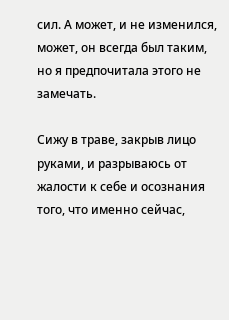сил. А может, и не изменился, может, он всегда был таким, но я предпочитала этого не замечать.

Сижу в траве, закрыв лицо руками, и разрываюсь от жалости к себе и осознания того, что именно сейчас,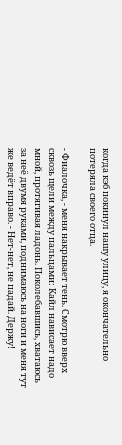когда кэб покинул нашу улицу, я окончательно потеряла своего отца.

- Фиалочка, - меня накрывает тень. Смотрю вверх сквозь щели между пальцами: Кайл нависает надо мной, протягивая ладонь. Поколебавшись, хватаюсь за неё двумя руками, поднимаюсь на ноги и меня тут же ведёт вправо. - Нет-нет, не падай. Держу!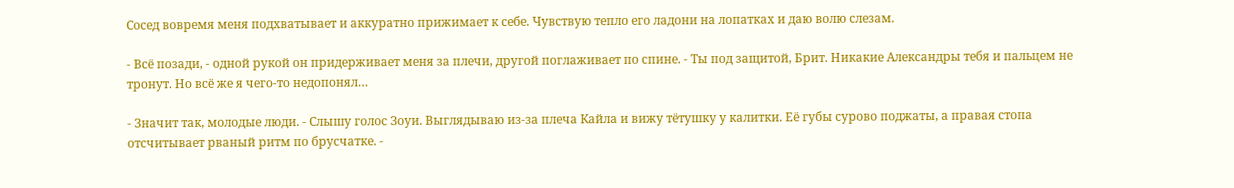Сосед вовремя меня подхватывает и аккуратно прижимает к себе. Чувствую тепло его ладони на лопатках и даю волю слезам.

- Всё позади, - одной рукой он придерживает меня за плечи, другой поглаживает по спине. - Ты под защитой, Брит. Никакие Александры тебя и пальцем не тронут. Но всё же я чего-то недопонял…

- Значит так, молодые люди. - Слышу голос Зоуи. Выглядываю из-за плеча Кайла и вижу тётушку у калитки. Её губы сурово поджаты, а правая стопа отсчитывает рваный ритм по брусчатке. -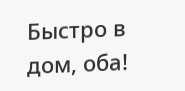Быстро в дом, оба!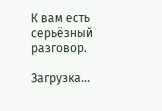К вам есть серьёзный разговор.

Загрузка...